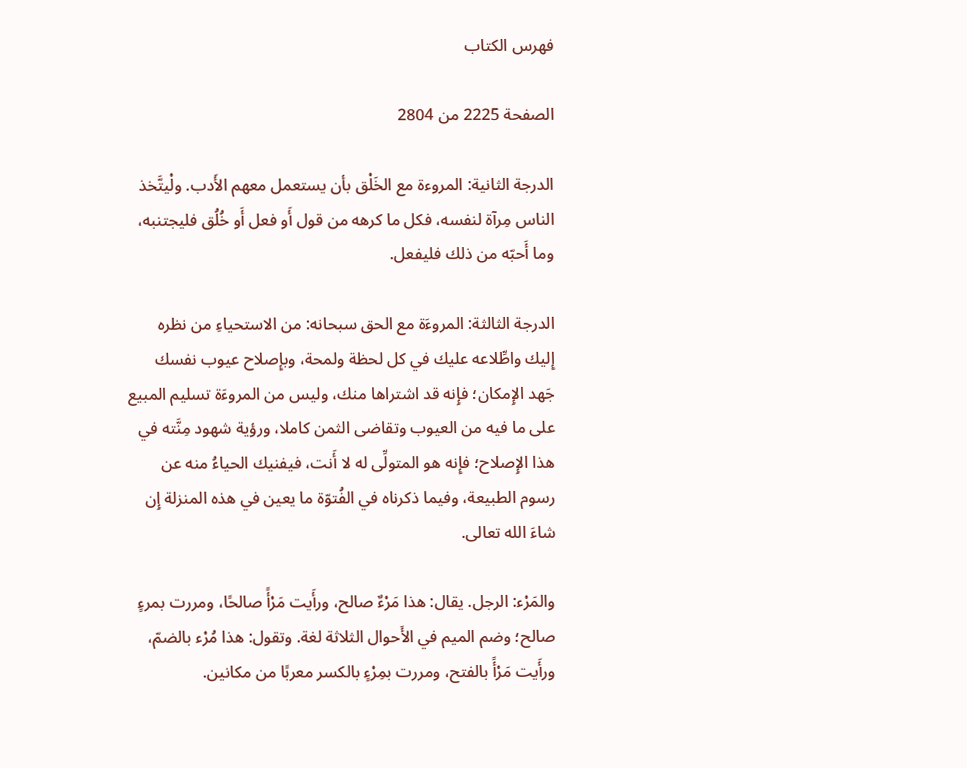فهرس الكتاب

الصفحة 2225 من 2804

الدرجة الثانية: المروءة مع الخَلْق بأن يستعمل معهم الأَدب. ولْيتَّخذ الناس مِرآة لنفسه، فكل ما كرهه من قول أَو فعل أَو خُلُق فليجتنبه، وما أَحبّه من ذلك فليفعل.

الدرجة الثالثة: المروءَة مع الحق سبحانه: من الاستحياءِ من نظره إِليك واطِّلاعه عليك في كل لحظة ولمحة، وبإِصلاح عيوب نفسك جَهد الإِمكان؛ فإِنه قد اشتراها منك، وليس من المروءَة تسليم المبيع على ما فيه من العيوب وتقاضى الثمن كاملا، ورؤية شهود مِنَّته في هذا الإِصلاح؛ فإِنه هو المتولِّى له لا أَنت، فيفنيك الحياءُ منه عن رسوم الطبيعة، وفيما ذكرناه في الفُتوّة ما يعين في هذه المنزلة إِن شاءَ الله تعالى.

والمَرْء: الرجل. يقال: هذا مَرْءٌ صالح، ورأَيت مَرْأً صالحًا، ومررت بمرءٍ صالح؛ وضم الميم في الأَحوال الثلاثة لغة. وتقول: هذا مُرْء بالضمّ، ورأَيت مَرْأً بالفتح، ومررت بمِرْءٍ بالكسر معربًا من مكانين.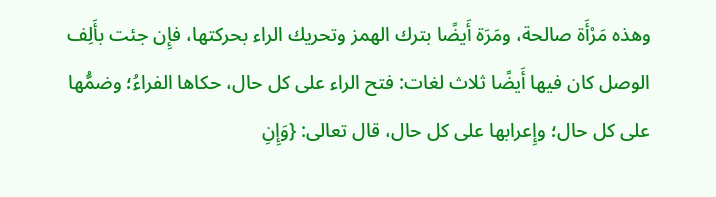وهذه مَرْأَة صالحة، ومَرَة أَيضًا بترك الهمز وتحريك الراء بحركتها، فإِن جئت بأَلِف الوصل كان فيها أَيضًا ثلاث لغات: فتح الراء على كل حال، حكاها الفراءُ؛ وضمُّها على كل حال؛ وإِعرابها على كل حال، قال تعالى: {وَإِنِ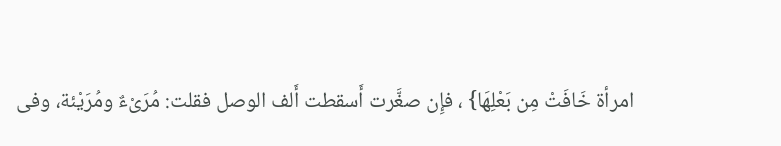امرأة خَافَتْ مِن بَعْلِهَا} ، فإِن صغَّرت أَسقطت أَلف الوصل فقلت: مُرَىْءٌ ومُرَيْئة، وفى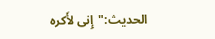الحديث:"إِنى لأَكره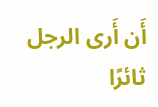أَن أَرى الرجل ثائرًا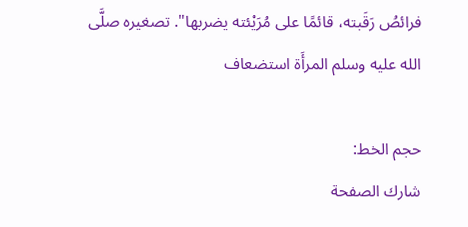فرائصُ رَقَبته، قائمًا على مُرَيْئته يضربها". تصغيره صلَّى الله عليه وسلم المرأَة استضعاف

حجم الخط:
شارك الصفحة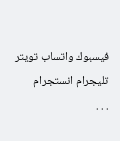فيسبوك واتساب تويتر تليجرام انستجرام
. . .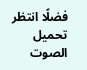فضلًا انتظر تحميل الصوت